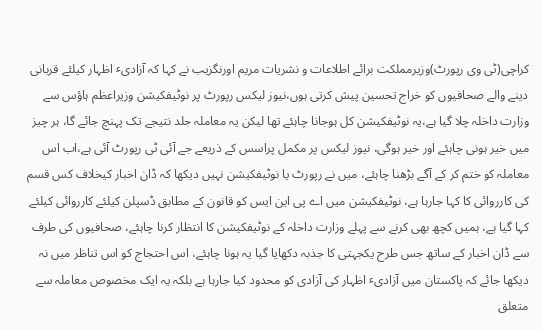کراچی(ٹی وی رپورٹ)وزیرمملکت برائے اطلاعات و نشریات مریم اورنگزیب نے کہا کہ آزادیٴ اظہار کیلئے قربانی دینے والے صحافیوں کو خراج تحسین پیش کرتی ہوں،نیوز لیکس رپورٹ پر نوٹیفکیشن وزیراعظم ہاؤس سے وزارت داخلہ چلا گیا ہے،یہ نوٹیفکیشن کل ہوجانا چاہئے تھا لیکن یہ معاملہ جلد نتیجے تک پہنچ جائے گا، ہر چیز میں خیر ہونی چاہئے اور خیر ہوگی، نیوز لیکس پر مکمل پراسس کے ذریعے جے آئی ٹی رپورٹ آئی ہے،اب اس معاملہ کو ختم کر کے آگے بڑھنا چاہئے، میں نے رپورٹ یا نوٹیفکیشن نہیں دیکھا کہ ڈان اخبار کیخلاف کس قسم کی کارروائی کا کہا جارہا ہے، نوٹیفکیشن میں اے پی این ایس کو قانون کے مطابق ڈسپلن کیلئے کارروائی کیلئے کہا گیا ہے، ہمیں کچھ بھی کرنے سے پہلے وزارت داخلہ کے نوٹیفکیشن کا انتظار کرنا چاہئے، صحافیوں کی طرف سے ڈان اخبار کے ساتھ جس طرح یکجہتی کا جذبہ دکھایا گیا یہ ہونا چاہئے، اس احتجاج کو اس تناظر میں نہ دیکھا جائے کہ پاکستان میں آزادیٴ اظہار کی آزادی کو محدود کیا جارہا ہے بلکہ یہ ایک مخصوص معاملہ سے متعلق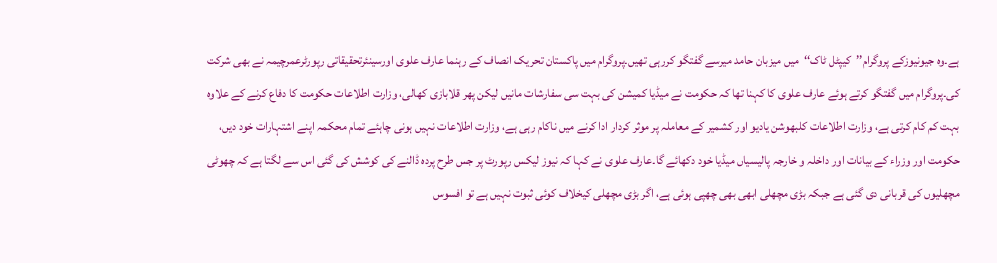ہے۔وہ جیونیوزکے پروگرام’’کیپٹل ٹاک‘‘میں میزبان حامد میرسے گفتگو کررہی تھیں۔پروگرام میں پاکستان تحریک انصاف کے رہنما عارف علوی اورسینئرتحقیقاتی رپورٹرعمرچیمہ نے بھی شرکت کی۔پروگرام میں گفتگو کرتے ہوئے عارف علوی کا کہنا تھا کہ حکومت نے میڈیا کمیشن کی بہت سی سفارشات مانیں لیکن پھر قلابازی کھالی، وزارت اطلاعات حکومت کا دفاع کرنے کے علاوہ بہت کم کام کرتی ہے، وزارت اطلاعات کلبھوشن یادیو اور کشمیر کے معاملہ پر موثر کردار ادا کرنے میں ناکام رہی ہے، وزارت اطلاعات نہیں ہونی چاہئے تمام محکمہ اپنے اشتہارات خود دیں، حکومت اور وزراء کے بیانات اور داخلہ و خارجہ پالیسیاں میڈیا خود دکھائے گا۔عارف علوی نے کہا کہ نیوز لیکس رپورٹ پر جس طرح پردہ ڈالنے کی کوشش کی گئی اس سے لگتا ہے کہ چھوٹی مچھلیوں کی قربانی دی گئی ہے جبکہ بڑی مچھلی ابھی بھی چھپی ہوئی ہے، اگر بڑی مچھلی کیخلاف کوئی ثبوت نہیں ہے تو افسوس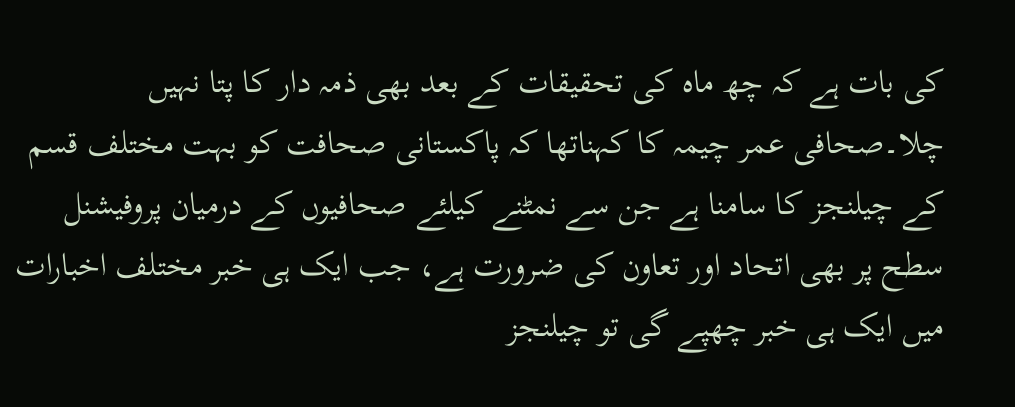کی بات ہے کہ چھ ماہ کی تحقیقات کے بعد بھی ذمہ دار کا پتا نہیں چلا۔صحافی عمر چیمہ کا کہناتھا کہ پاکستانی صحافت کو بہت مختلف قسم کے چیلنجز کا سامنا ہے جن سے نمٹنے کیلئے صحافیوں کے درمیان پروفیشنل سطح پر بھی اتحاد اور تعاون کی ضرورت ہے، جب ایک ہی خبر مختلف اخبارات میں ایک ہی خبر چھپے گی تو چیلنجز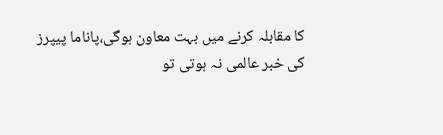کا مقابلہ کرنے میں بہت معاون ہوگی،پاناما پیپرز کی خبر عالمی نہ ہوتی تو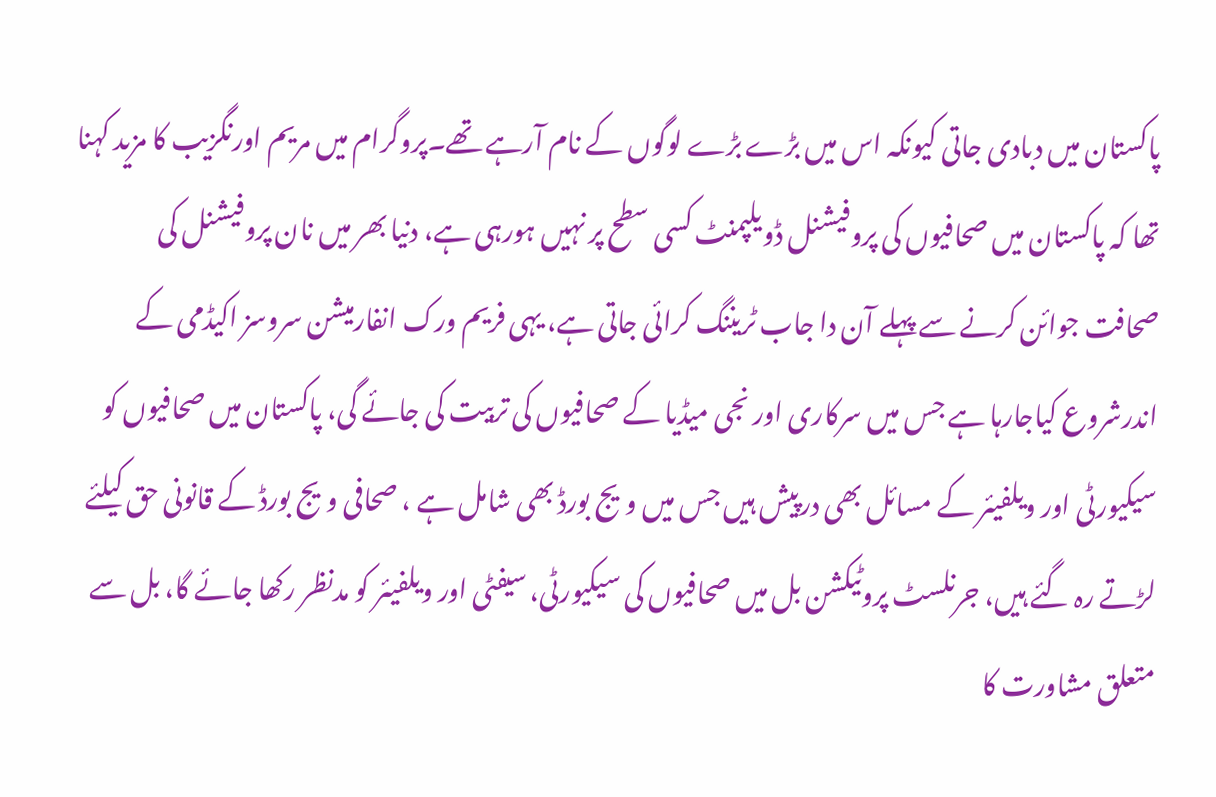پاکستان میں دبادی جاتی کیونکہ اس میں بڑے بڑے لوگوں کے نام آرہے تھے۔پروگرام میں مریم اورنگزیب کا مزید کہنا تھا کہ پاکستان میں صحافیوں کی پروفیشنل ڈویلپمنٹ کسی سطح پر نہیں ہورہی ہے، دنیا بھر میں نان پروفیشنل کی صحافت جوائن کرنے سے پہلے آن دا جاب ٹریننگ کرائی جاتی ہے، یہی فریم ورک انفارمیشن سروسز اکیڈمی کے اندرشروع کیاجارہا ہے جس میں سرکاری اور نجی میڈیا کے صحافیوں کی تربیت کی جائے گی، پاکستان میں صحافیوں کو سیکیورٹی اور ویلفیئر کے مسائل بھی درپیش ہیں جس میں ویج بورڈ بھی شامل ہے ، صحافی ویج بورڈ کے قانونی حق کیلئے لڑتے رہ گئے ہیں، جرنلسٹ پروٹیکشن بل میں صحافیوں کی سیکیورٹی، سیفٹی اور ویلفیئر کو مدنظر رکھا جائے گا، بل سے متعلق مشاورت کا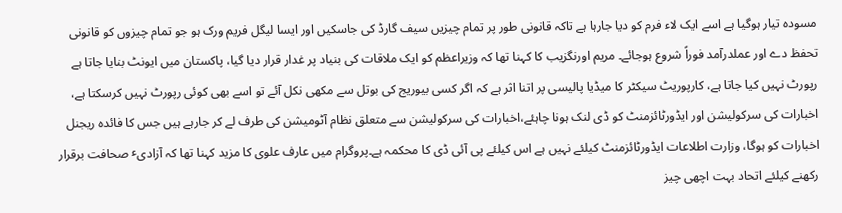مسودہ تیار ہوگیا ہے اسے ایک لاء فرم کو دیا جارہا ہے تاکہ قانونی طور پر تمام چیزیں سیف گارڈ کی جاسکیں اور ایسا لیگل فریم ورک ہو جو تمام چیزوں کو قانونی تحفظ دے اور عملدرآمد فوراً شروع ہوجائے۔ مریم اورنگزیب کا کہنا تھا کہ وزیراعظم کو ایک ملاقات کی بنیاد پر غدار قرار دیا گیا، پاکستان میں ایونٹ بنایا جاتا ہے رپورٹ نہیں کیا جاتا ہے، کارپوریٹ سیکٹر کا میڈیا پالیسی پر اتنا اثر ہے کہ اگر کسی بیوریج کی بوتل سے مکھی نکل آئے تو اسے بھی کوئی رپورٹ نہیں کرسکتا ہے، اخبارات کی سرکولیشن اور ایڈورٹائزمنٹ کو ڈی لنک ہونا چاہئے،اخبارات کی سرکولیشن سے متعلق نظام آٹومیشن کی طرف لے کر جارہے ہیں جس کا فائدہ ریجنل اخبارات کو ہوگا، وزارت اطلاعات ایڈورٹائزمنٹ کیلئے نہیں ہے اس کیلئے پی آئی ڈی کا محکمہ ہے۔پروگرام میں عارف علوی کا مزید کہنا تھا کہ آزادیٴ صحافت برقرار رکھنے کیلئے اتحاد بہت اچھی چیز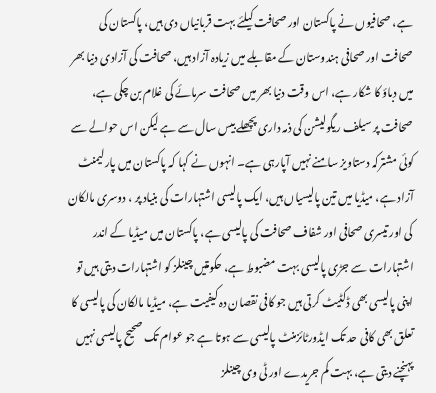ہے، صحافیوں نے پاکستان اور صحافت کیلئے بہت قربانیاں دی ہیں، پاکستان کی صحافت اور صحافی ہندوستان کے مقابلے میں زیادہ آزاد ہیں، صحافت کی آزادی دنیا بھر میں دباؤ کا شکار ہے، اس وقت دنیا بھر میں صحافت سرمائے کی غلام بن چکی ہے، صحافت پر سیلف ریگولیشن کی ذمہ داری پچھلے بیس سال سے ہے لیکن اس حوالے سے کوئی مشترکہ دستاویز سامنے نہیں آپارہی ہے۔ انہوں نے کہا کہ پاکستان میں پارلیمنٹ آزاد ہے، میڈیا میں تین پالیسیاں ہیں، ایک پالیسی اشتہارات کی بنیاد پر ، دوسری مالکان کی اور تیسری صحافی اور شفاف صحافت کی پالیسی ہے، پاکستان میں میڈیا کے اندر اشتہارات سے جڑی پالیسی بہت مضبوط ہے، حکومتیں چینلز کو اشتہارات دیتی ہیں تو اپنی پالیسی بھی ڈکٹیٹ کرتی ہیں جو کافی نقصان دہ کیفیت ہے، میڈیا مالکان کی پالیسی کا تعلق بھی کافی حد تک ایڈورٹائزمنٹ پالیسی سے ہوتا ہے جو عوام تک صحیح پالیسی نہیں پہنچنے دیتی ہے، بہت کم جریدے اور ٹی وی چینلز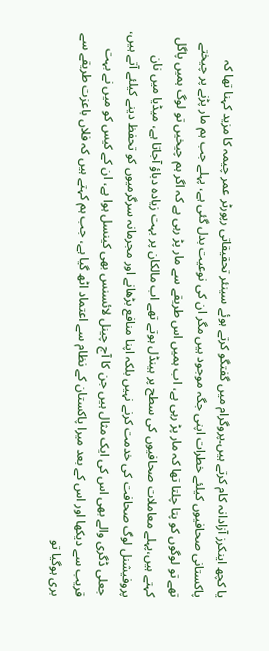یا کچھ اینکرز آزادانہ کام کرتے ہیں۔پروگرام میں گفتگو کرتے ہوئے سینئر تحقیقاتی رپورٹر عمر چیمہ کا مزید کہنا تھا کہ پاکستانی صحافیوں کیلئے خطرات اپنی جگہ موجود ہیں مگر ان کی نوعیت بدل گئی ہے، پہلے جب ہم مار پڑنے پر چیختے تھے تو لوگوں کو پتا چلتا تھا کہ مار پڑ رہی ہے، اب ہمیں اس طریقے سے مار پڑ رہی ہے کہ اگر ہم چیخیں تو لوگ ہمیں پاگل کہتے ہیں،پہلے معاملات صحافیوں کی سطح پر ہینڈل ہوتے تھے اب مالکان پر بہت زیادہ دباؤ آجاتا ہے، میڈیا میں نان پروفیشنل لوگ صحافت کی خدمت کرنے نہیں بلکہ اپنا منافع بڑھانے اور مجرمانہ سرگرمیوں کو تحفظ دینے کیلئے آتے ہیں، جعلی ڈگری والے بھی اس کی ایک مثال ہیں جن کا آج چینل لائسنس بھی کینسل ہوا ہے، ان کے کیس کو میں نے بہت قریب سے دیکھا اور اس کے بعد میرا پاکستان کے نظام سے اعتماد اٹھ گیا ہے، جب ہم کہتے ہیں کہ فلاں باعزت طریقے سے بری ہوگیا تو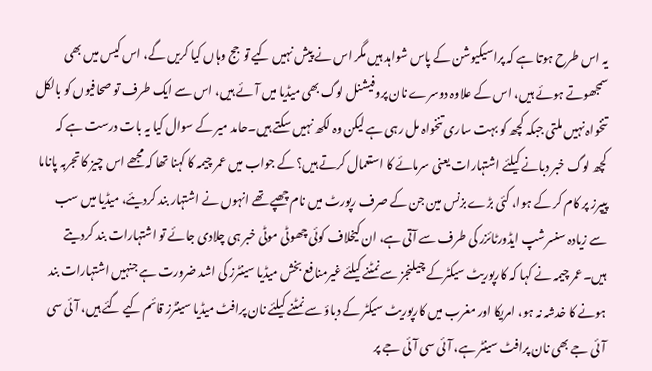یہ اس طرح ہوتا ہے کہ پراسیکیوشن کے پاس شواہد ہیں مگر اس نے پیش نہیں کیے توجج وہاں کیا کریں گے، اس کیس میں بھی سمجھوتے ہوئے ہیں، اس کے علاوہ دوسرے نان پروفیشنل لوگ بھی میڈیا میں آئے ہیں، اس سے ایک طرف تو صحافیوں کو بالکل تنخواہ نہیں ملتی جبکہ کچھ کو بہت ساری تنخواہ مل رہی ہے لیکن وہ لکھ نہیں سکتے ہیں۔حامد میر کے سوال کیا یہ بات درست ہے کہ کچھ لوگ خبر دبانے کیلئے اشتہارات یعنی سرمائے کا استعمال کرتے ہیں؟ کے جواب میں عمر چیمہ کا کہنا تھا کہ مجھے اس چیز کا تجربہ پاناما پیپرز پر کام کر کے ہوا، کئی بڑے بزنس مین جن کے صرف رپورٹ میں نام چھپے تھے انہوں نے اشتہار بند کردیئے، میڈیا میں سب سے زیادہ سنسرشپ ایڈورٹائزر کی طرف سے آتی ہے، ان کیخلاف کوئی چھوٹی موٹی خبر ہی چلادی جائے تو اشتہارات بند کردیتے ہیں۔عمر چیمہ نے کہا کہ کارپوریٹ سیکٹرکے چیلنجز سے نمٹنے کیلئے غیرمنافع بخش میڈیا سینٹرز کی اشد ضرورت ہے جنہیں اشتہارات بند ہونے کا خدشہ نہ ہو، امریکا اور مغرب میں کارپوریٹ سیکٹر کے دباؤ سے نمٹنے کیلئے نان پرافٹ میڈیا سینٹرز قائم کیے گئے ہیں، آئی سی آئی جے بھی نان پرافٹ سینٹر ہے، آئی سی آئی جے پر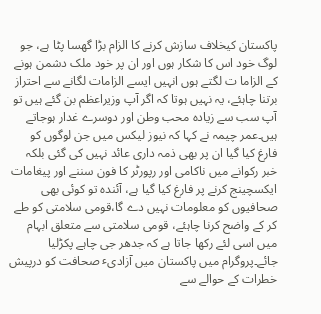پاکستان کیخلاف سازش کرنے کا الزام بڑا گھسا پٹا ہے، جو لوگ خود اس کا شکار ہوں اور ان پر خود ملک دشمن ہونے کے الزاما ت لگتے ہوں انہیں ایسے الزامات لگانے سے احتراز برتنا چاہئے، یہ نہیں ہوتا کہ اگر آپ وزیراعظم بن گئے ہیں تو آپ سب سے زیادہ محب وطن اور دوسرے غدار ہوجاتے ہیں۔عمر چیمہ نے کہا کہ نیوز لیکس میں جن لوگوں کو فارغ کیا گیا ان پر بھی ذمہ داری عائد نہیں کی گئی بلکہ خبر رکوانے میں ناکامی اور رپورٹر کا فون سننے اور پیغامات ایکسچینج کرنے پر فارغ کیا گیا ہے، آئندہ تو کوئی بھی صحافیوں کو معلومات نہیں دے گا،قومی سلامتی کو طے کر کے واضح کرنا چاہئے، قومی سلامتی سے متعلق ابہام میں اسی لئے رکھا جاتا ہے کہ جدھر جی چاہے پکڑلیا جائے۔پروگرام میں پاکستان میں آزادیٴ صحافت کو درپیش خطرات کے حوالے سے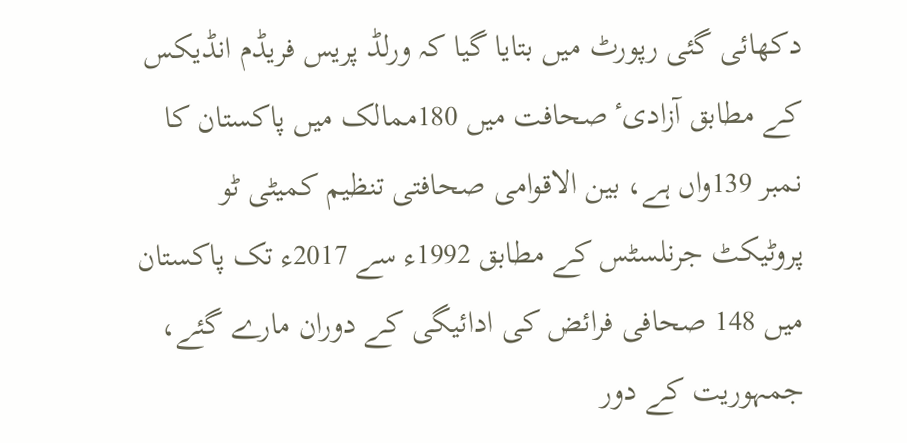دکھائی گئی رپورٹ میں بتایا گیا کہ ورلڈ پریس فریڈم انڈیکس کے مطابق آزادیٴ صحافت میں 180ممالک میں پاکستان کا نمبر 139واں ہے، بین الاقوامی صحافتی تنظیم کمیٹی ٹو پروٹیکٹ جرنلسٹس کے مطابق 1992ء سے 2017ء تک پاکستان میں 148 صحافی فرائض کی ادائیگی کے دوران مارے گئے، جمہوریت کے دور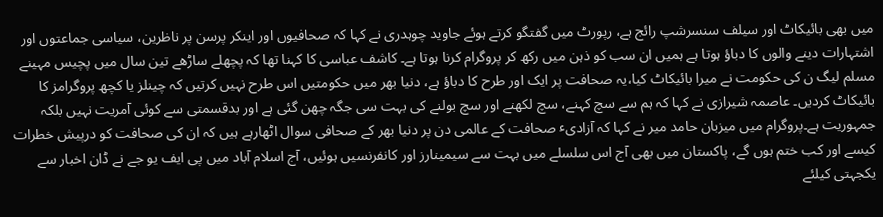میں بھی بائیکاٹ اور سیلف سنسرشپ رائج ہے، رپورٹ میں گفتگو کرتے ہوئے جاوید چوہدری نے کہا کہ صحافیوں اور اینکر پرسن پر ناظرین، سیاسی جماعتوں اور اشتہارات دینے والوں کا دباؤ ہوتا ہے ہمیں ان سب کو ذہن میں رکھ کر پروگرام کرنا ہوتا ہے۔ کاشف عباسی کا کہنا تھا کہ پچھلے ساڑھے تین سال میں پچیس مہینے مسلم لیگ ن کی حکومت نے میرا بائیکاٹ کیا،یہ صحافت پر ایک اور طرح کا دباؤ ہے، دنیا بھر میں حکومتیں اس طرح نہیں کرتیں کہ چینلز یا کچھ پروگرامز کا بائیکاٹ کردیں۔ عاصمہ شیرازی نے کہا کہ ہم سے سچ کہنے، سچ لکھنے اور سچ بولنے کی بہت سی جگہ چھن گئی ہے اور بدقسمتی سے کوئی آمریت نہیں بلکہ جمہوریت ہے۔پروگرام میں میزبان حامد میر نے کہا کہ آزادیٴ صحافت کے عالمی دن پر دنیا بھر کے صحافی سوال اٹھارہے ہیں کہ ان کی صحافت کو درپیش خطرات کیسے اور کب ختم ہوں گے، پاکستان میں بھی آج اس سلسلے میں بہت سے سیمینارز اور کانفرنسیں ہوئیں، آج اسلام آباد میں پی ایف یو جے نے ڈان اخبار سے یکجہتی کیلئے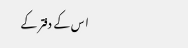اس کے دفتر کے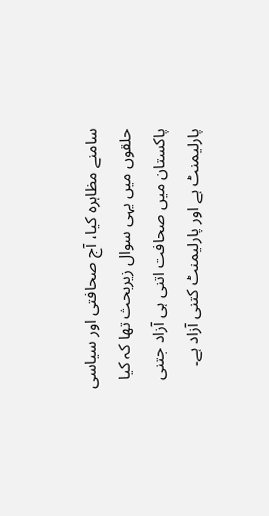سامنے مظاہرہ کیا، آج صحافتی اور سیاسی حلقوں میں یہی سوال زیربحث تھا کہ کیا پاکستان میں صحافت اتنی ہی آزاد جتنی پارلیمنٹ ہے اور پارلیمنٹ کتنی آزاد ہے۔